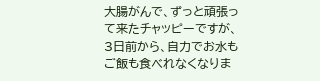大腸がんで、ずっと頑張って来たチャッピーですが、 3日前から、自力でお水もご飯も食べれなくなりま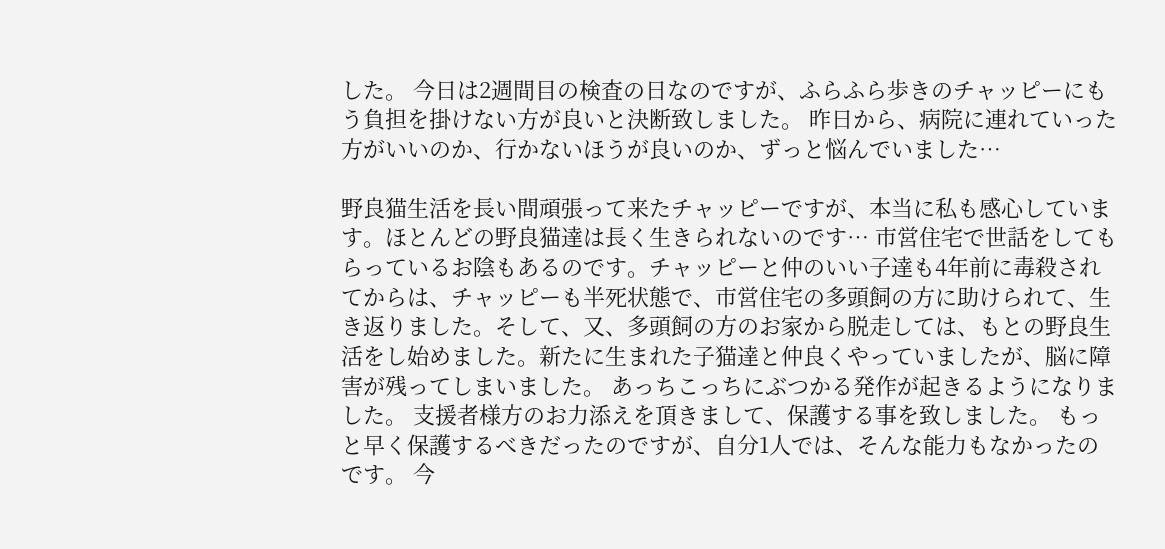した。 今日は2週間目の検査の日なのですが、ふらふら歩きのチャッピーにもう負担を掛けない方が良いと決断致しました。 昨日から、病院に連れていった方がいいのか、行かないほうが良いのか、ずっと悩んでいました…

野良猫生活を長い間頑張って来たチャッピーですが、本当に私も感心しています。ほとんどの野良猫達は長く生きられないのです… 市営住宅で世話をしてもらっているお陰もあるのです。チャッピーと仲のいい子達も4年前に毒殺されてからは、チャッピーも半死状態で、市営住宅の多頭飼の方に助けられて、生き返りました。そして、又、多頭飼の方のお家から脱走しては、もとの野良生活をし始めました。新たに生まれた子猫達と仲良くやっていましたが、脳に障害が残ってしまいました。 あっちこっちにぶつかる発作が起きるようになりました。 支援者様方のお力添えを頂きまして、保護する事を致しました。 もっと早く保護するべきだったのですが、自分1人では、そんな能力もなかったのです。 今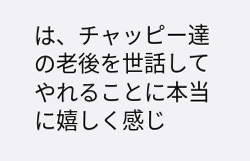は、チャッピー達の老後を世話してやれることに本当に嬉しく感じ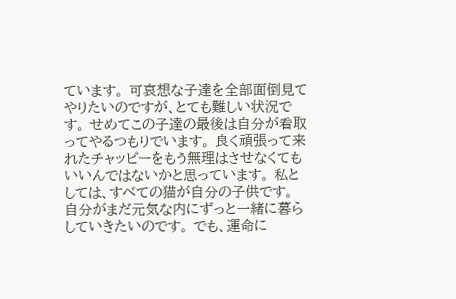ています。 可哀想な子達を全部面倒見てやりたいのですが、とても難しい状況です。 せめてこの子達の最後は自分が看取ってやるつもりでいます。 良く頑張って来れたチャッピーをもう無理はさせなくてもいいんではないかと思っています。 私としては、すべての猫が自分の子供です。 自分がまだ元気な内にずっと一緒に暮らしていきたいのです。 でも、運命に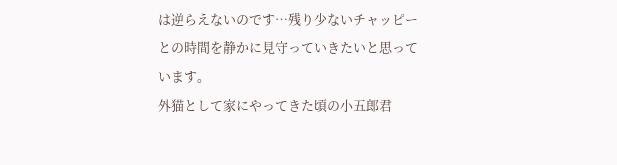は逆らえないのです…残り少ないチャッピーとの時間を静かに見守っていきたいと思っています。
外猫として家にやってきた頃の小五郎君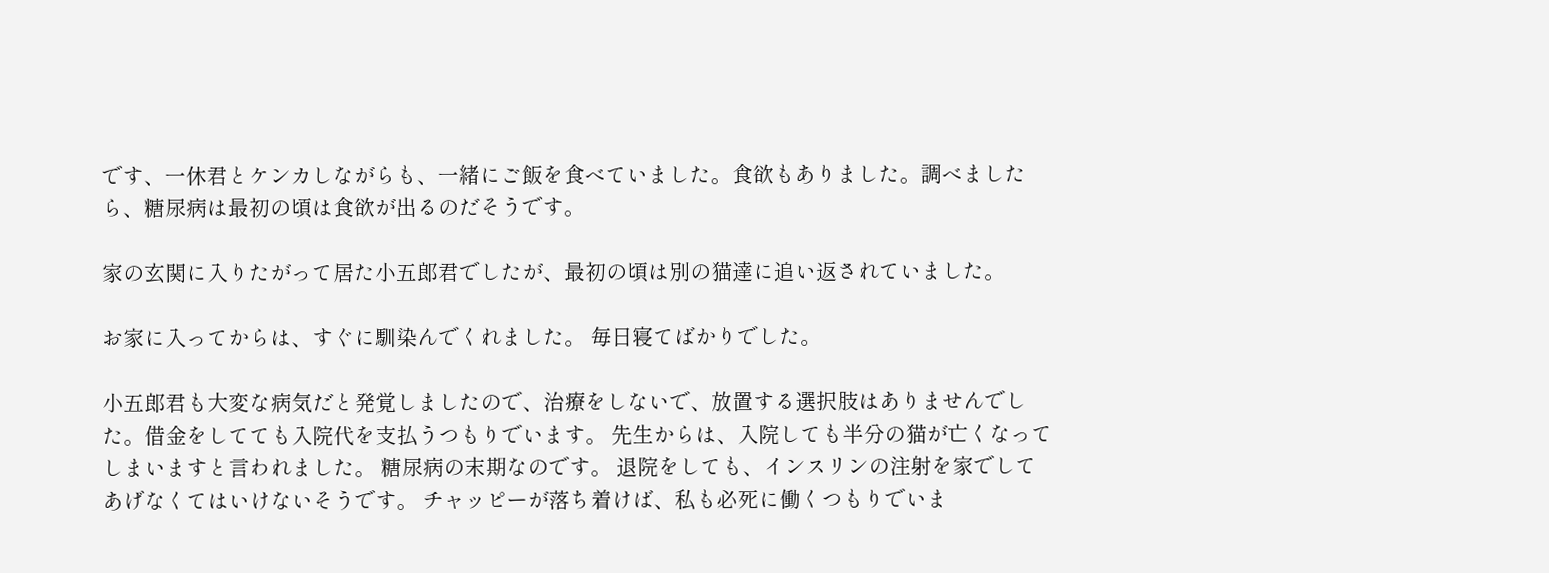です、一休君とケンカしながらも、一緒にご飯を食べていました。食欲もありました。調べましたら、糖尿病は最初の頃は食欲が出るのだそうです。

家の玄関に入りたがって居た小五郎君でしたが、最初の頃は別の猫達に追い返されていました。

お家に入ってからは、すぐに馴染んでくれました。 毎日寝てばかりでした。

小五郎君も大変な病気だと発覚しましたので、治療をしないで、放置する選択肢はありませんでした。借金をしてても入院代を支払うつもりでいます。 先生からは、入院しても半分の猫が亡くなってしまいますと言われました。 糖尿病の末期なのです。 退院をしても、インスリンの注射を家でしてあげなくてはいけないそうです。 チャッピーが落ち着けば、私も必死に働くつもりでいま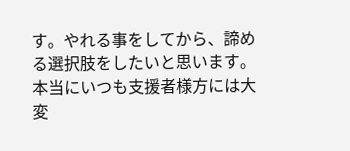す。やれる事をしてから、諦める選択肢をしたいと思います。
本当にいつも支援者様方には大変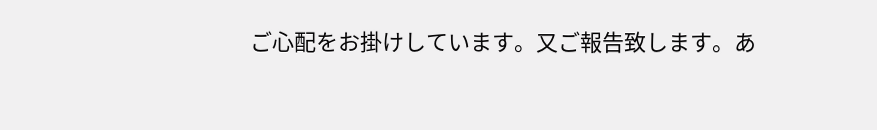ご心配をお掛けしています。又ご報告致します。あ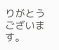りがとうございます。